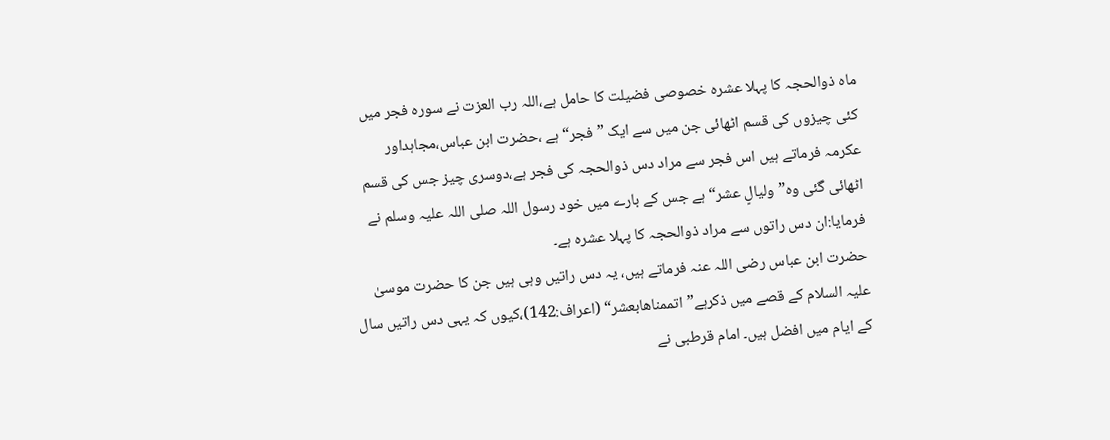ماہ ذوالحجہ کا پہلا عشرہ خصوصی فضیلت کا حامل ہے،اللہ رب العزت نے سورہ فجر میں کئی چیزوں کی قسم اٹھائی جن میں سے ایک ”فجر“ ہے ،حضرت ابن عباس،مجاہداور عکرمہ فرماتے ہیں اس فجر سے مراد دس ذوالحجہ کی فجر ہے،دوسری چیز جس کی قسم اٹھائی گئی وہ”ولیالٍ عشر“ہے جس کے بارے میں خود رسول اللہ صلی اللہ علیہ وسلم نے فرمایا:ان دس راتوں سے مراد ذوالحجہ کا پہلا عشرہ ہے۔
حضرت ابن عباس رضی اللہ عنہ فرماتے ہیں، یہ دس راتیں وہی ہیں جن کا حضرت موسیٰ علیہ السلام کے قصے میں ذکرہے”اتممناھابعشر“ (اعراف:142)،کیوں کہ یہی دس راتیں سال کے ایام میں افضل ہیں۔ امام قرطبی نے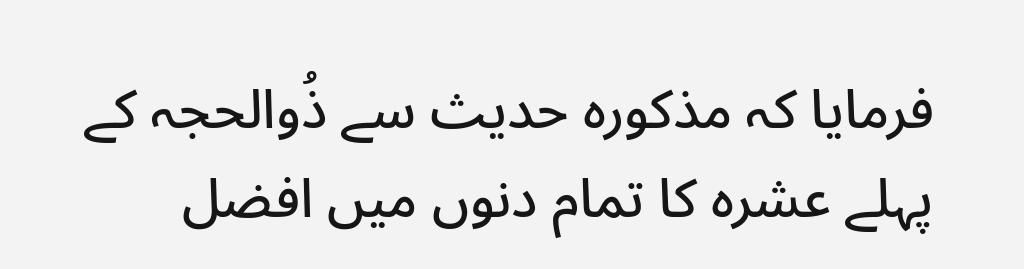فرمایا کہ مذکورہ حدیث سے ذُوالحجہ کے پہلے عشرہ کا تمام دنوں میں افضل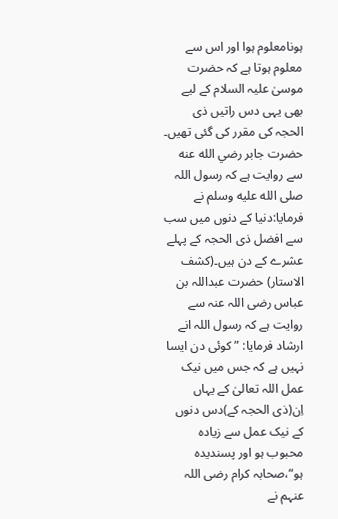ہونامعلوم ہوا اور اس سے معلوم ہوتا ہے کہ حضرت موسیٰ علیہ السلام کے لیے بھی یہی دس راتیں ذی الحجہ کی مقرر کی گئی تھیں۔ حضرت جابر رضي الله عنه سے روایت ہے کہ رسول اللہ صلى الله عليه وسلم نے فرمایا:دنیا کے دنوں میں سب سے افضل ذی الحجہ کے پہلے عشرے کے دن ہیں۔(کشف الاستار) حضرت عبداللہ بن عباس رضی اللہ عنہ سے روایت ہے کہ رسول اللہ انے ارشاد فرمایا: ”کوئی دن ایسا نہیں ہے کہ جس میں نیک عمل اللہ تعالیٰ کے یہاں اِن(ذی الحجہ کے)دس دنوں کے نیک عمل سے زیادہ محبوب ہو اور پسندیدہ ہو“،صحابہ کرام رضی اللہ عنہم نے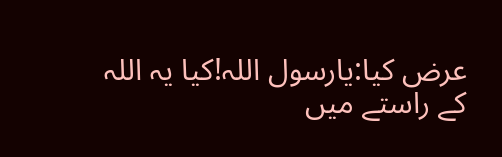عرض کیا:یارسول اللہ!کیا یہ اللہ کے راستے میں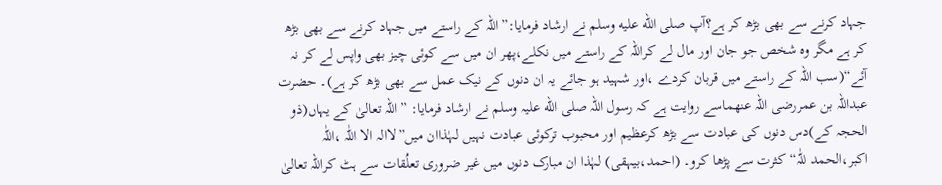جہاد کرنے سے بھی بڑھ کر ہے؟آپ صلى الله عليه وسلم نے ارشاد فرمایا:”اللہ کے راستے میں جہاد کرنے سے بھی بڑھ کر ہے مگر وہ شخص جو جان اور مال لے کراللہ کے راستے میں نکلے،پھر ان میں سے کوئی چیز بھی واپس لے کر نہ آئے“(سب اللہ کے راستے میں قربان کردے ،اور شہید ہو جائے یہ ان دنوں کے نیک عمل سے بھی بڑھ کر ہے)۔ حضرت عبداللہ بن عمررضی اللہ عنھماسے روایت ہے کہ رسول اللہ صلی الله علیہ وسلم نے ارشاد فرمایا: ”اللہ تعالیٰ کے یہاں(ذو الحجہ کے)دس دنوں کی عبادت سے بڑھ کرعظیم اور محبوب ترکوئی عبادت نہیں لہٰذاان میں”لاالہ الا اللّٰہ ،اللّٰہ اکبر،الحمد للّٰہ“ کثرت سے پڑھا کرو۔ (احمد،بیہقی) لہٰذا ان مبارک دنوں میں غیر ضروری تعلُقات سے ہٹ کراللہ تعالیٰ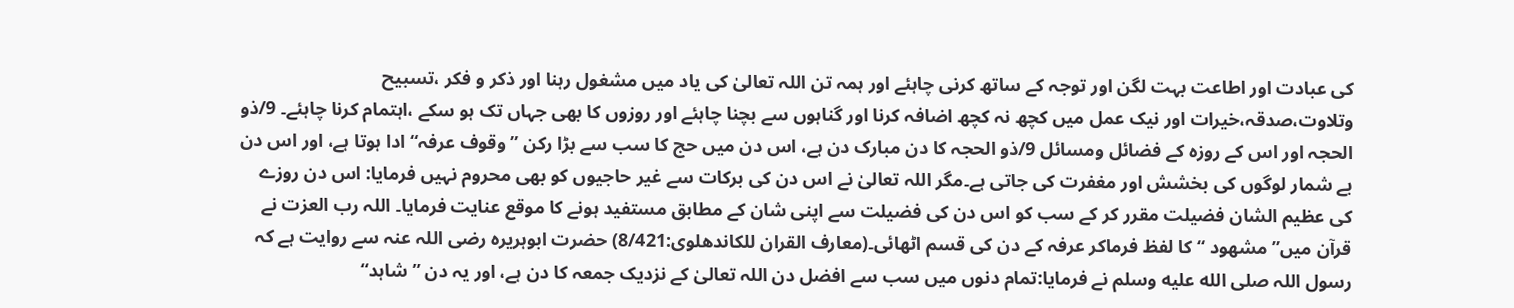کی عبادت اور اطاعت بہت لگن اور توجہ کے ساتھ کرنی چاہئے اور ہمہ تن اللہ تعالیٰ کی یاد میں مشغول رہنا اور ذکر و فکر ،تسبیح وتلاوت،صدقہ،خیرات اور نیک عمل میں کچھ نہ کچھ اضافہ کرنا اور گناہوں سے بچنا چاہئے اور روزوں کا بھی جہاں تک ہو سکے ،اہتمام کرنا چاہئے۔ 9/ذو الحجہ اور اس کے روزہ کے فضائل ومسائل 9/ذو الحجہ کا دن مبارک دن ہے، اس دن میں حج کا سب سے بڑا رکن ”وقوف عرفہ“ ادا ہوتا ہے، اور اس دن بے شمار لوگوں کی بخشش اور مغفرت کی جاتی ہے۔مگر اللہ تعالیٰ نے اس دن کی برکات سے غیر حاجیوں کو بھی محروم نہیں فرمایا: اس دن روزے کی عظیم الشان فضیلت مقرر کر کے سب کو اس دن کی فضیلت سے اپنی شان کے مطابق مستفید ہونے کا موقع عنایت فرمایا۔ اللہ رب العزت نے قرآن میں”مشھود “کا لفظ فرماکر عرفہ کے دن کی قسم اٹھائی۔(معارف القران للکاندھلوی:8/421) حضرت ابوہریرہ رضی اللہ عنہ سے روایت ہے کہ رسول اللہ صلى الله عليه وسلم نے فرمایا:تمام دنوں میں سب سے افضل دن اللہ تعالیٰ کے نزدیک جمعہ کا دن ہے، اور یہ دن ”شاہد“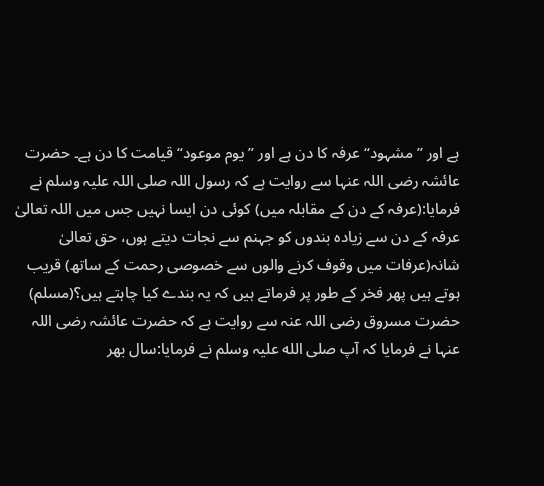ہے اور ”مشہود“ عرفہ کا دن ہے اور ”یوم موعود“ قیامت کا دن ہے۔ حضرت عائشہ رضی اللہ عنہا سے روایت ہے کہ رسول اللہ صلی اللہ علیہ وسلم نے فرمایا:(عرفہ کے دن کے مقابلہ میں) کوئی دن ایسا نہیں جس میں اللہ تعالیٰ عرفہ کے دن سے زیادہ بندوں کو جہنم سے نجات دیتے ہوں، حق تعالیٰ شانہ(عرفات میں وقوف کرنے والوں سے خصوصی رحمت کے ساتھ) قریب ہوتے ہیں پھر فخر کے طور پر فرماتے ہیں کہ یہ بندے کیا چاہتے ہیں؟(مسلم) حضرت مسروق رضی اللہ عنہ سے روایت ہے کہ حضرت عائشہ رضی اللہ عنہا نے فرمایا کہ آپ صلی الله علیہ وسلم نے فرمایا:سال بھر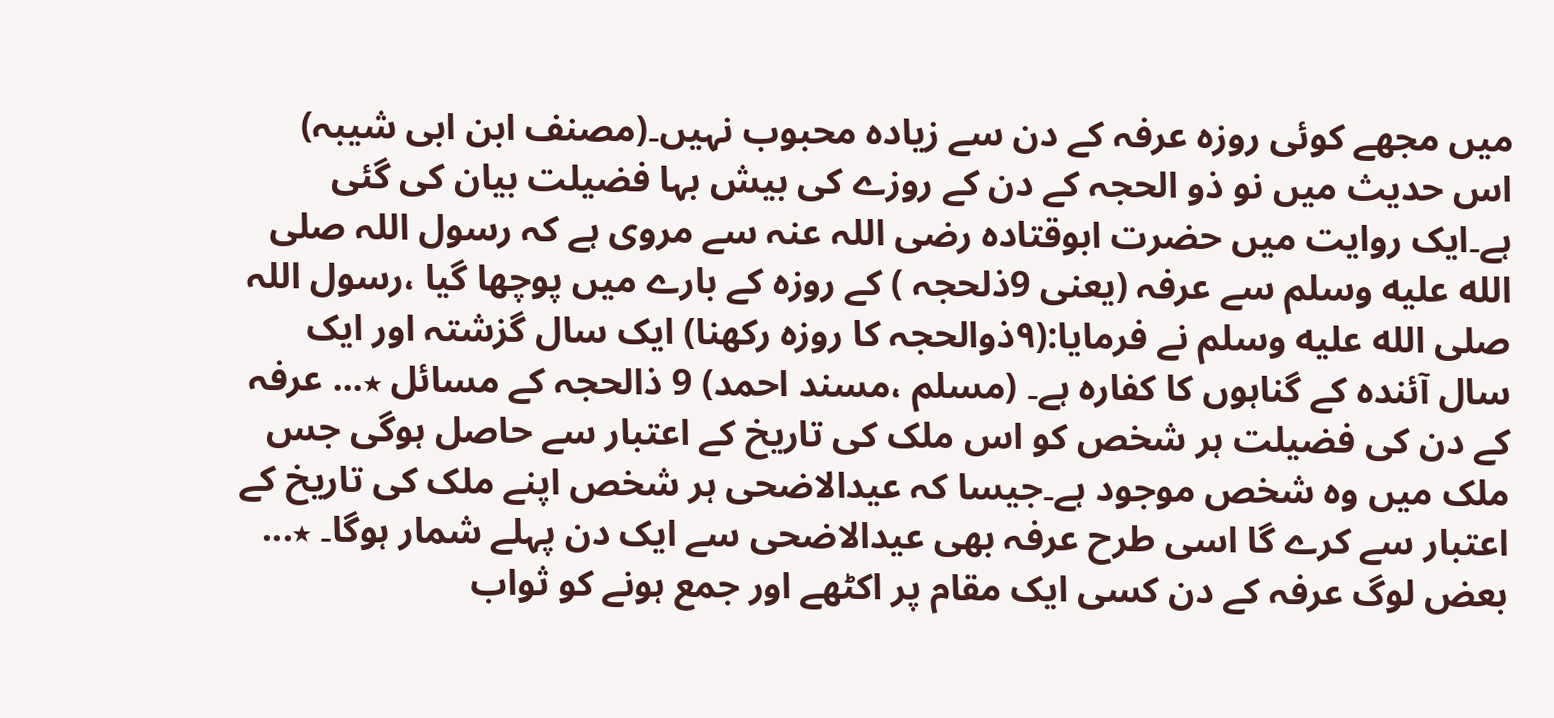میں مجھے کوئی روزہ عرفہ کے دن سے زیادہ محبوب نہیں۔(مصنف ابن ابی شیبہ) اس حدیث میں نو ذو الحجہ کے دن کے روزے کی بیش بہا فضیلت بیان کی گئی ہے۔ایک روایت میں حضرت ابوقتادہ رضی اللہ عنہ سے مروی ہے کہ رسول اللہ صلى الله عليه وسلم سے عرفہ (یعنی 9ذلحجہ ) کے روزہ کے بارے میں پوچھا گیا ،رسول اللہ صلى الله عليه وسلم نے فرمایا:(۹ذوالحجہ کا روزہ رکھنا) ایک سال گزشتہ اور ایک سال آئندہ کے گناہوں کا کفارہ ہے۔ (مسلم ،مسند احمد) 9 ذالحجہ کے مسائل ٭... عرفہ کے دن کی فضیلت ہر شخص کو اس ملک کی تاریخ کے اعتبار سے حاصل ہوگی جس ملک میں وہ شخص موجود ہے۔جیسا کہ عیدالاضحی ہر شخص اپنے ملک کی تاریخ کے اعتبار سے کرے گا اسی طرح عرفہ بھی عیدالاضحی سے ایک دن پہلے شمار ہوگا۔ ٭... بعض لوگ عرفہ کے دن کسی ایک مقام پر اکٹھے اور جمع ہونے کو ثواب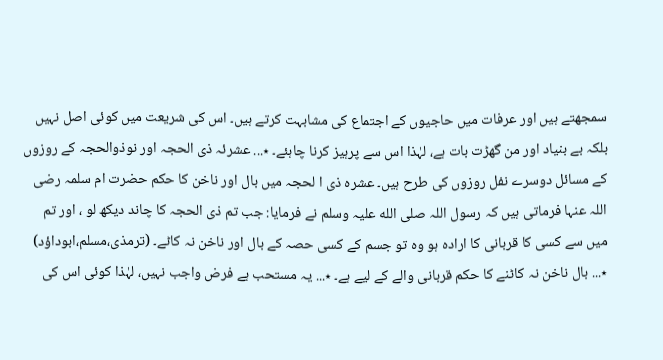سمجھتے ہیں اور عرفات میں حاجیوں کے اجتماع کی مشابہت کرتے ہیں۔ اس کی شریعت میں کوئی اصل نہیں بلکہ بے بنیاد اور من گھڑت بات ہے، لہٰذا اس سے پرہیز کرنا چاہئے۔ ٭... عشرئہ ذی الحجہ اور نوذوالحجہ کے روزوں کے مسائل دوسرے نفل روزوں کی طرح ہیں۔ عشرہ ذی ا لحجہ میں بال اور ناخن کا حکم حضرت ام سلمہ رضی اللہ عنہا فرماتی ہیں کہ رسول اللہ صلی الله علیہ وسلم نے فرمایا: جب تم ذی الحجہ کا چاند دیکھ لو ، اور تم میں سے کسی کا قربانی کا ارادہ ہو وہ تو جسم کے کسی حصہ کے بال اور ناخن نہ کاٹے۔ (ترمذی،مسلم،ابوداؤد) ٭... بال ناخن نہ کاٹنے کا حکم قربانی والے کے لیے ہے۔ ٭... یہ مستحب ہے فرض واجب نہیں، لہٰذا کوئی اس کی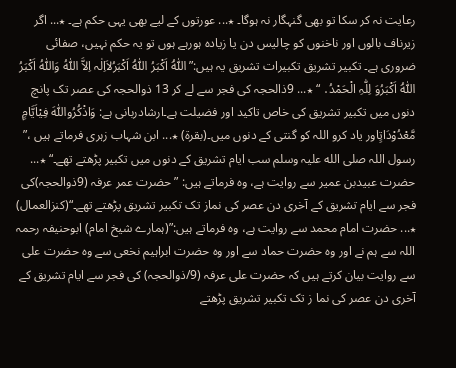رعایت نہ کر سکا تو بھی گنہگار نہ ہوگا۔ ٭... عورتوں کے لیے بھی یہی حکم ہے۔ ٭... اگر زیرناف بالوں اور ناخنوں کو چالیس دن یا زیادہ ہورہے ہوں تو یہ حکم نہیں، صفائی ضروری ہے۔ تکبیر تشریق تکبیرات تشریق یہ ہیں:” اَللّٰہُ اَکْبَرُ اَللّٰہُ اَکْبَرُلاَاِلٰہ اِلاَّ اللّٰہُ وَاللّٰہُ اَکْبَرُ اَللّٰہُ اَکْبَرُوَ لِلّٰہِ الْحَمْدُ․ “ ٭... 9ذالحجہ کی فجر سے لے کر 13 ذوالحجہ کی عصر تک پانچ دنوں میں تکبیر تشریق کی خاص تاکید اور فضیلت ہے۔ارشادربانی ہے: وَاذْکُرُواللّٰہَ فِيْاَیَّامٍ مَّعْدُوْدَاتٍاور یاد کرو اللہ کو گنتی کے دنوں میں۔(بقرة) ٭... ابن شہاب زہری فرماتے ہیں ،” رسول اللہ صلی الله علیہ وسلم سب ایام تشریق کے دنوں میں تکبیر پڑھتے تھے۔“ ٭... حضرت عبیدبن عمیر سے روایت ہے، وہ فرماتے ہیں: ”حضرت عمر عرفہ (9ذوالحجہ)کی فجر سے ایام تشریق کے آخری دن عصر کی نماز تک تکبیر تشریق پڑھتے تھے۔“(کنزالعمال) ٭... حضرت امام محمد سے روایت ہے، وہ فرماتے ہیں:”(ہمارے شیخ امام) ابوحنیفہ رحمہ اللہ سے ہم نے اور وہ حضرت حماد سے اور وہ حضرت ابراہیم نخعی سے وہ حضرت علی سے روایت بیان کرتے ہیں کہ حضرت علی عرفہ (9/ذوالحجہ) کی فجر سے ایام تشریق کے آخری دن عصر کی نما ز تک تکبیر تشریق پڑھتے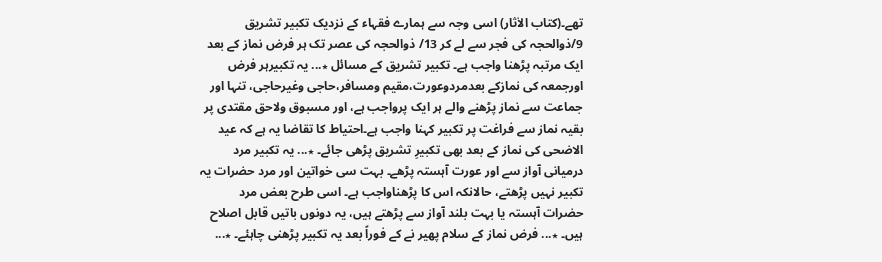تھے۔(کتاب الاٰثار) اسی وجہ سے ہمارے فقہاء کے نزدیک تکبیر تشریق 9/ذوالحجہ کی فجر سے لے کر 13/ ذوالحجہ کی عصر تک ہر فرض نماز کے بعد ایک مرتبہ پڑھنا واجب ہے۔ تکبیر تشریق کے مسائل ٭... یہ تکبیرہر فرض اورجمعہ کی نمازکے بعدمردوعورت،مقیم ومسافر،حاجی وغیرحاجی، تنہا اور جماعت سے نماز پڑھنے والے ہر ایک پرواجب ہے، اور مسبوق ولاحق مقتدی پر بقیہ نماز سے فراغت پر تکبیر کہنا واجب ہے۔احتیاط کا تقاضا یہ ہے کہ عید الاضحی کی نماز کے بعد بھی تکبیرِ تشریق پڑھی جائے۔ ٭... یہ تکبیر مرد درمیانی آواز سے اور عورت آہستہ پڑھے۔ بہت سی خواتین اور مرد حضرات یہ تکبیر نہیں پڑھتے، حالانکہ اس کا پڑھناواجب ہے۔ اسی طرح بعض مرد حضرات آہستہ یا بہت بلند آواز سے پڑھتے ہیں، یہ دونوں باتیں قابل اصلاح ہیں۔ ٭... فرض نماز کے سلام پھیر نے کے فوراً بعد یہ تکبیر پڑھنی چاہئے۔ ٭...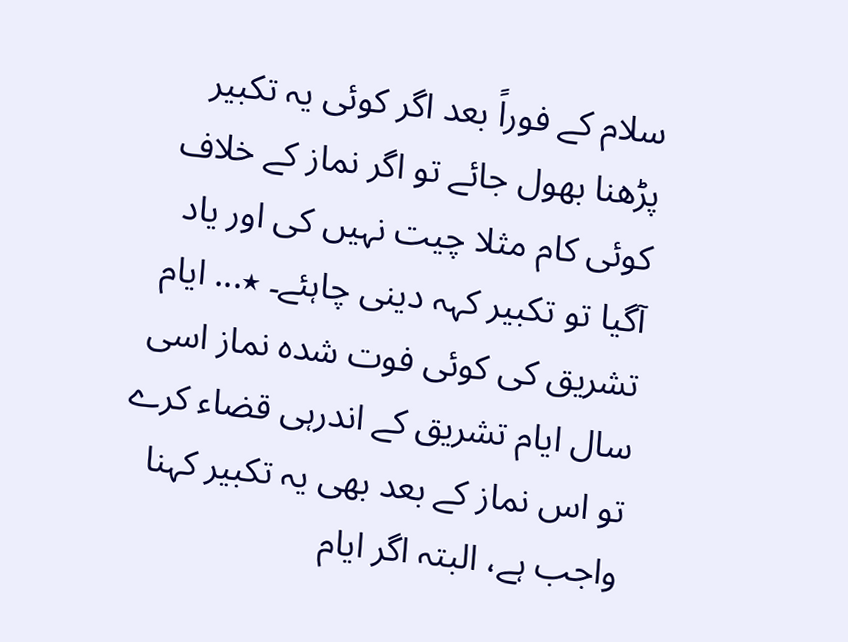سلام کے فوراً بعد اگر کوئی یہ تکبیر پڑھنا بھول جائے تو اگر نماز کے خلاف کوئی کام مثلا چیت نہیں کی اور یاد آگیا تو تکبیر کہہ دینی چاہئے۔ ٭... ایام تشریق کی کوئی فوت شدہ نماز اسی سال ایام تشریق کے اندرہی قضاء کرے تو اس نماز کے بعد بھی یہ تکبیر کہنا واجب ہے، البتہ اگر ایام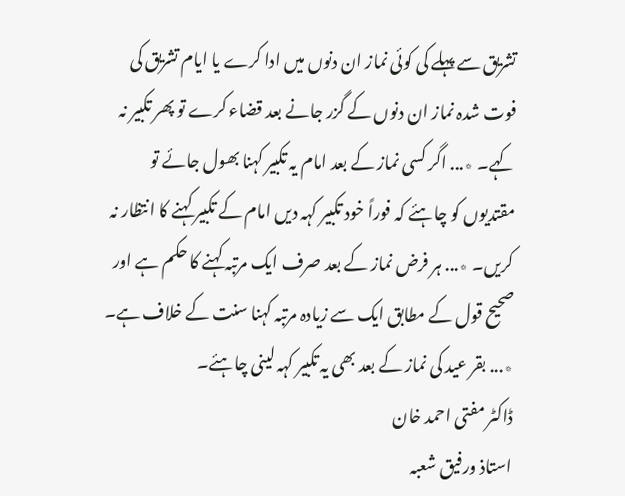تشریق سے پہلے کی کوئی نماز ان دنوں میں ادا کرے یا ایام تشریق کی فوت شدہ نماز ان دنوں کے گزر جانے بعد قضاء کرے تو پھر تکبیر نہ کہے۔ ٭... اگر کسی نماز کے بعد امام یہ تکبیر کہنا بھول جائے تو مقتدیوں کو چاہئے کہ فوراً خود تکبیر کہہ دیں امام کے تکبیر کہنے کا انتظار نہ کریں۔ ٭... ہر فرض نماز کے بعد صرف ایک مرتبہ کہنے کا حکم ہے اور صحیح قول کے مطابق ایک سے زیادہ مرتبہ کہنا سنت کے خلاف ہے۔ ٭... بقر عید کی نماز کے بعد بھی یہ تکبیر کہہ لینی چاہئے۔
ڈاکٹر مفتی احمد خان
استاذ ورفیق شعبہ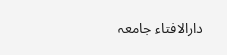دارالافتاء جامعہ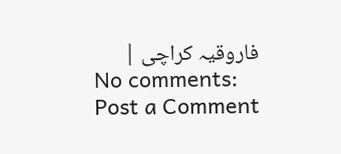فاروقیہ کراچی |
No comments:
Post a Comment